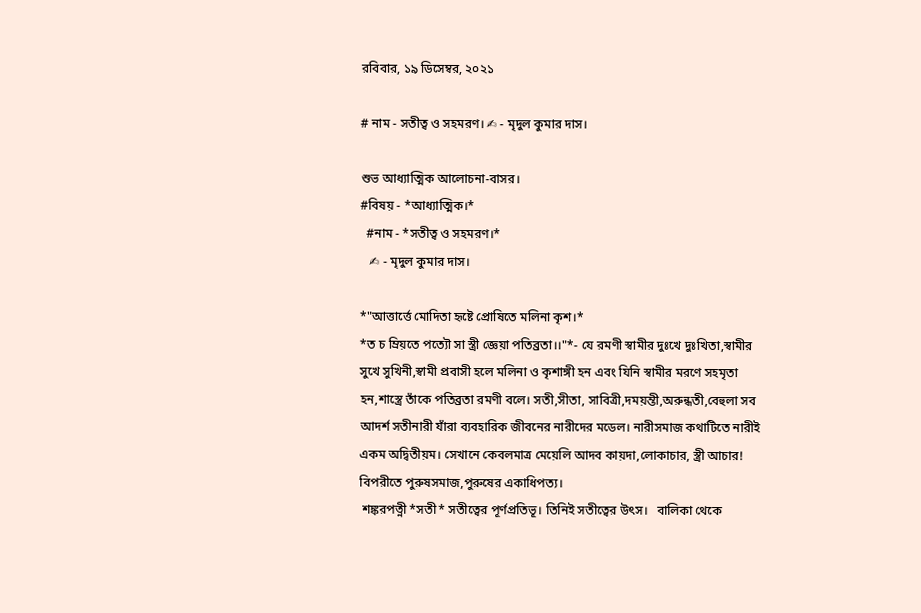রবিবার, ১৯ ডিসেম্বর, ২০২১

# নাম - সতীত্ব ও সহমরণ। ✍ - মৃদুল কুমার দাস।

শুভ আধ্যাত্মিক আলোচনা-বাসর।
#বিষয় - *আধ্যাত্মিক।*
  #নাম - *সতীত্ব ও সহমরণ।*
   ✍ - মৃদুল কুমার দাস।

*"আত্তার্ত্তে মোদিতা হৃষ্টে প্রোষিতে মলিনা কৃশ।*
*ত চ ম্রিয়তে পত্যৌ সা স্ত্রী জ্ঞেয়া পতিব্রতা।।"*- যে রমণী স্বামীর দুঃখে দুঃখিতা,স্বামীর সুখে সুখিনী,স্বামী প্রবাসী হলে মলিনা ও কৃশাঙ্গী হন এবং যিনি স্বামীর মরণে সহমৃতা হন,শাস্ত্রে তাঁকে পতিব্রতা রমণী বলে। সতী,সীতা, সাবিত্রী,দময়ন্তী,অরুন্ধতী,বেহুলা সব আদর্শ সতীনারী যাঁরা ব্যবহারিক জীবনের নারীদের মডেল। নারীসমাজ কথাটিতে নারীই একম অদ্বিতীয়ম। সেখানে কেবলমাত্র মেয়েলি আদব কায়দা,লোকাচার, স্ত্রী আচার!  বিপরীতে পুরুষসমাজ,পুরুষের একাধিপত্য।
 শঙ্করপত্নী *সতী* সতীত্বের পূর্ণপ্রতিভূ। তিনিই সতীত্বের উৎস।   বালিকা থেকে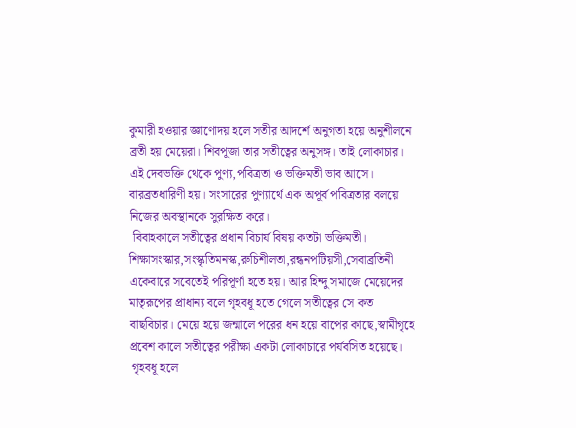কুমারী হওয়ার জ্ঞাণোদয় হলে সতীর আদর্শে অনুগতা হয়ে অনুশীলনে ব্রতী হয় মেয়েরা। শিবপূজা তার সতীত্বের অনুসঙ্গ। তাই লোকাচার। এই দেবভক্তি থেকে পুণ্য,পবিত্রতা ও ভক্তিমতী ভাব আসে। বারব্রতধারিণী হয়। সংসারের পুণ্যার্থে এক অপূর্ব পবিত্রতার বলয়ে নিজের অবস্থানকে সুরক্ষিত করে।
 বিবাহকালে সতীত্বের প্রধান বিচার্য বিষয় কতটা ভক্তিমতী। শিক্ষাসংস্কার,সংস্কৃতিমনস্ক,রুচিশীলতা,রন্ধনপটিয়সী,সেবাব্রতিনী একেবারে সবেতেই পরিপূর্ণা হতে হয়। আর হিন্দু সমাজে মেয়েদের মাতৃরূপের প্রাধান্য বলে গৃহবধূ হতে গেলে সতীত্বের সে কত বাছবিচার। মেয়ে হয়ে জন্মালে পরের ধন হয়ে বাপের কাছে,স্বামীগৃহে প্রবেশ কালে সতীত্বের পরীক্ষা একটা লোকাচারে পর্যবসিত হয়েছে।
 গৃহবধূ হলে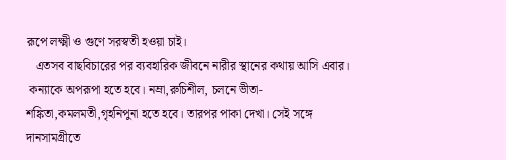রূপে লক্ষ্মী ও গুণে সরস্বতী হওয়া চাই।
   এতসব বাছবিচারের পর ব্যবহারিক জীবনে নারীর স্থানের কথায় আসি এবার।
 কন্যাকে অপরূপা হতে হবে। নম্রা,রুচিশীল, চলনে ভীতা- শঙ্কিতা,কমলমতী,গৃহনিপুনা হতে হবে। তারপর পাকা দেখা। সেই সঙ্গে দানসামগ্রীতে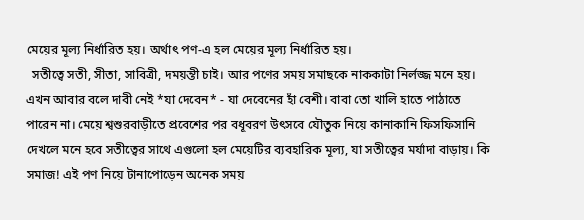মেয়ের মূল্য নির্ধারিত হয়। অর্থাৎ পণ-এ হল মেয়ের মূল্য নির্ধারিত হয়।
  সতীত্বে সতী, সীতা, সাবিত্রী, দময়ন্তী চাই। আর পণের সময় সমাছকে নাককাটা নির্লজ্জ মনে হয়। এখন আবার বলে দাবী নেই *যা দেবেন* - যা দেবেনের হাঁ বেশী। বাবা তো খালি হাতে পাঠাতে পারেন না। মেয়ে শ্বশুরবাড়ীতে প্রবেশের পর বধূবরণ উৎসবে যৌতুক নিয়ে কানাকানি ফিসফিসানি দেখলে মনে হবে সতীত্বের সাথে এগুলো হল মেয়েটির ব্যবহারিক মূল্য, যা সতীত্বের মর্যাদা বাড়ায়। কি সমাজ! এই পণ নিয়ে টানাপোড়েন অনেক সময়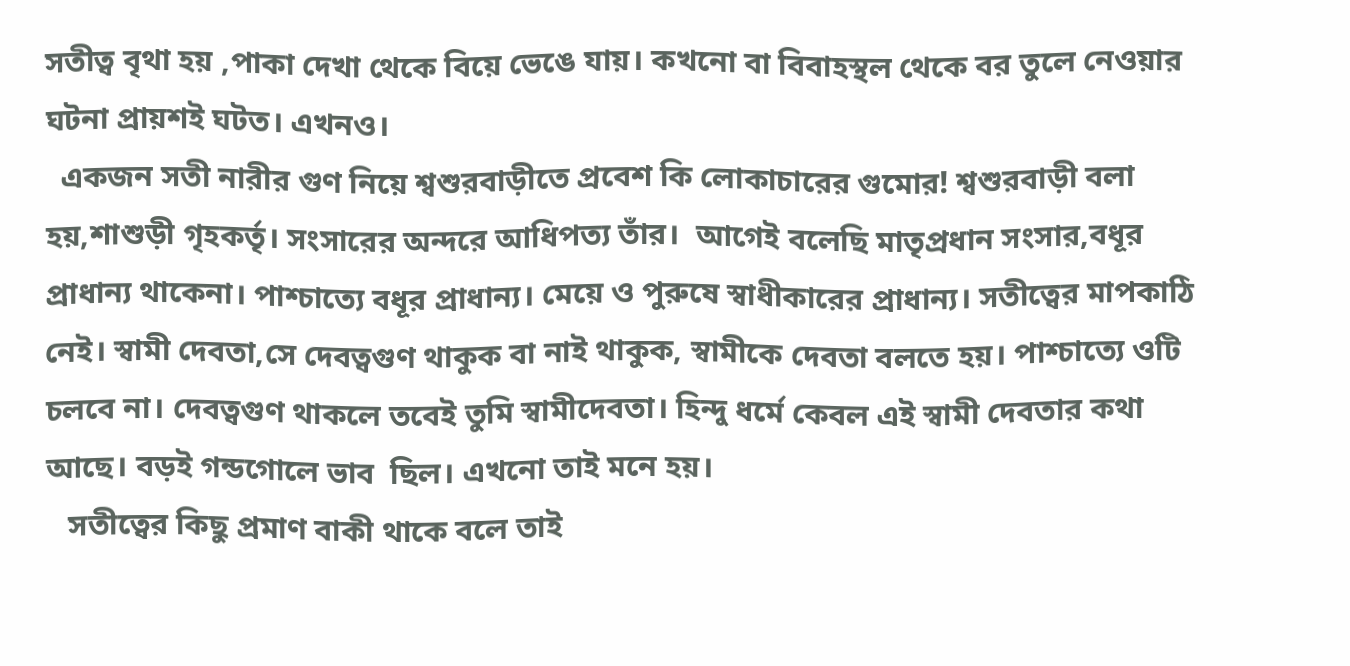সতীত্ব বৃথা হয় ,পাকা দেখা থেকে বিয়ে ভেঙে যায়। কখনো বা বিবাহস্থল থেকে বর তুলে নেওয়ার ঘটনা প্রায়শই ঘটত। এখনও।
  একজন সতী নারীর গুণ নিয়ে শ্বশুরবাড়ীতে প্রবেশ কি লোকাচারের গুমোর! শ্বশুরবাড়ী বলা হয়,শাশুড়ী গৃহকর্তৃ। সংসারের অন্দরে আধিপত্য তাঁর।  আগেই বলেছি মাতৃপ্রধান সংসার,বধূর প্রাধান্য থাকেনা। পাশ্চাত্যে বধূর প্রাধান্য। মেয়ে ও পুরুষে স্বাধীকারের প্রাধান্য। সতীত্বের মাপকাঠি নেই। স্বামী দেবতা,সে দেবত্বগুণ থাকুক বা নাই থাকুক, স্বামীকে দেবতা বলতে হয়। পাশ্চাত্যে ওটি চলবে না। দেবত্বগুণ থাকলে তবেই তুমি স্বামীদেবতা। হিন্দু ধর্মে কেবল এই স্বামী দেবতার কথা আছে। বড়ই গন্ডগোলে ভাব  ছিল। এখনো তাই মনে হয়।
   সতীত্বের কিছু প্রমাণ বাকী থাকে বলে তাই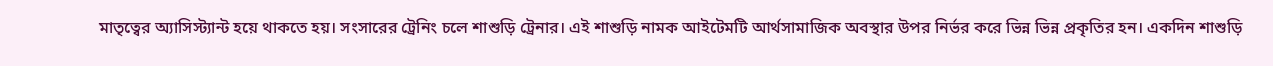মাতৃত্বের অ্যাসিস্ট্যান্ট হয়ে থাকতে হয়। সংসারের ট্রেনিং চলে শাশুড়ি ট্রেনার। এই শাশুড়ি নামক আইটেমটি আর্থসামাজিক অবস্থার উপর নির্ভর করে ভিন্ন ভিন্ন প্রকৃতির হন। একদিন শাশুড়ি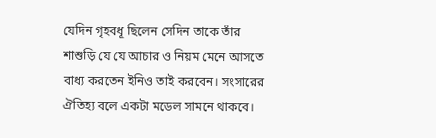যেদিন গৃহবধূ ছিলেন সেদিন তাকে তাঁর শাশুড়ি যে যে আচার ও নিয়ম মেনে আসতে বাধ্য করতেন ইনিও তাই করবেন। সংসারের ঐতিহ্য বলে একটা মডেল সামনে থাকবে।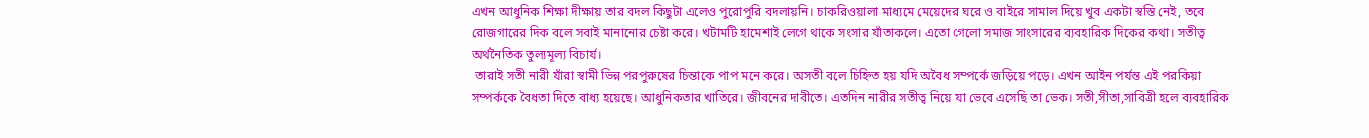এখন আধুনিক শিক্ষা দীক্ষায় তার বদল কিছুটা এলেও পুরোপুরি বদলায়নি। চাকরিওয়ালা মাধ্যমে মেয়েদের ঘরে ও বাইরে সামাল দিয়ে খুব একটা স্বস্তি নেই, তবে রোজগারের দিক বলে সবাই মানানোর চেষ্টা করে। খটামটি হামেশাই লেগে থাকে সংসার যাঁতাকলে। এতো গেলো সমাজ সাংসারের ব্যবহারিক দিকের কথা। সতীত্ব অর্থনৈতিক তুল্যমূল্য বিচার্য।
 তারাই সতী নারী যাঁরা স্বামী ভিন্ন পরপুরুষের চিন্তাকে পাপ মনে করে। অসতী বলে চিহ্নিত হয় যদি অবৈধ সম্পর্কে জড়িয়ে পড়ে। এখন আইন পর্যন্ত এই পরকিয়া সম্পর্ককে বৈধতা দিতে বাধ্য হয়েছে। আধুনিকতার খাতিরে। জীবনের দাবীতে। এতদিন নারীর সতীত্ব নিয়ে যা ভেবে এসেছি তা ভেক। সতী,সীতা,সাবিত্রী হলে ব্যবহারিক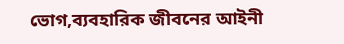ভোগ,ব্যবহারিক জীবনের আইনী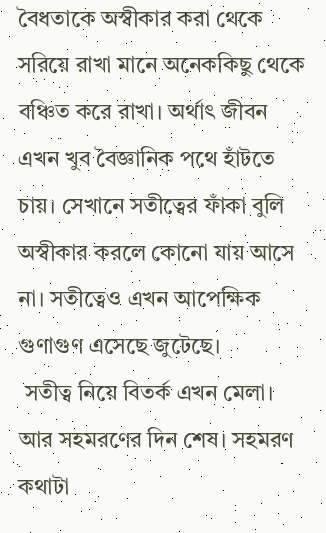বৈধতাকে অস্বীকার করা থেকে সরিয়ে রাখা মানে অনেককিছু থেকে বঞ্চিত করে রাখা। অর্থাৎ জীবন এখন খুব বৈজ্ঞানিক পথে হাঁটতে চায়। সেখানে সতীত্বের ফাঁকা বুলি অস্বীকার করলে কোনো যায় আসে না। সতীত্বেও এখন আপেক্ষিক গুণাগুণ এসেছে জুটেছে।
 সতীত্ব নিয়ে বিতর্ক এখন মেলা। আর সহমরণের দিন শেষ। সহমরণ কথাটা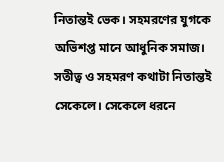নিতান্তই ভেক। সহমরণের যুগকে অভিশপ্ত মানে আধুনিক সমাজ। সতীত্ব ও সহমরণ কথাটা নিতান্তই সেকেলে। সেকেলে ধরনে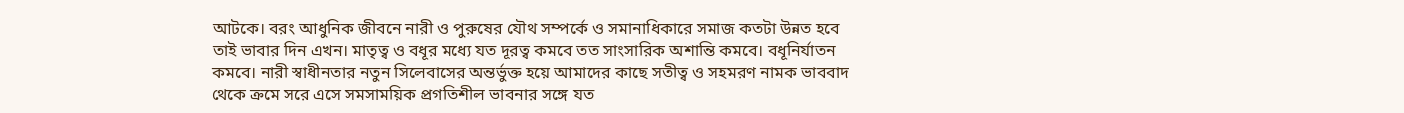আটকে। বরং আধুনিক জীবনে নারী ও পুরুষের যৌথ সম্পর্কে ও সমানাধিকারে সমাজ কতটা উন্নত হবে তাই ভাবার দিন এখন। মাতৃত্ব ও বধূর মধ্যে যত দূরত্ব কমবে তত সাংসারিক অশান্তি কমবে। বধূনির্যাতন কমবে। নারী স্বাধীনতার নতুন সিলেবাসের অন্তর্ভুক্ত হয়ে আমাদের কাছে সতীত্ব ও সহমরণ নামক ভাববাদ থেকে ক্রমে সরে এসে সমসাময়িক প্রগতিশীল ভাবনার সঙ্গে যত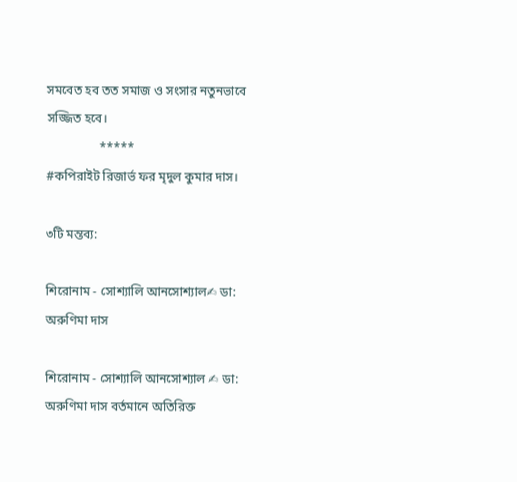সমবেত হব তত সমাজ ও সংসার নতুনভাবে সজ্জিত হবে।
                 *****
#কপিরাইট রিজার্ভ ফর মৃদুল কুমার দাস।

৩টি মন্তব্য:

শিরোনাম - সোশ্যালি আনসোশ্যাল✍ ডা: অরুণিমা দাস

শিরোনাম - সোশ্যালি আনসোশ্যাল ✍ ডা: অরুণিমা দাস বর্তমানে অতিরিক্ত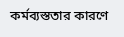কর্মব্যস্ততার কারণে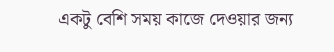একটু বেশি সময় কাজে দেওয়ার জন্য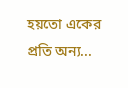হয়তো একের প্রতি অন্য...